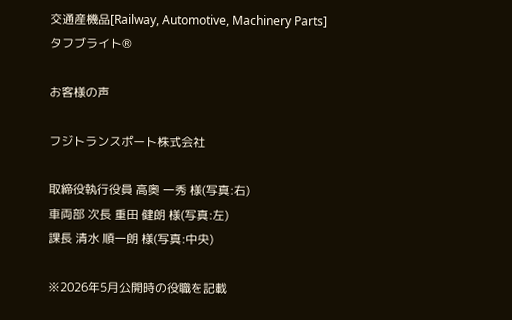交通産機品[Railway, Automotive, Machinery Parts]
タフブライト®

お客様の声

フジトランスポート株式会社

取締役執行役員 高奥 一秀 様(写真:右)
車両部 次長 重田 健朗 様(写真:左)
課長 清水 順一朗 様(写真:中央)

※2026年5月公開時の役職を記載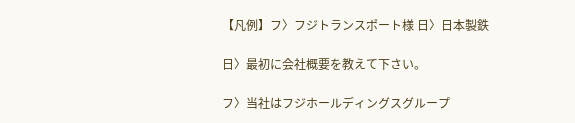【凡例】フ〉フジトランスポート様 日〉日本製鉄

日〉最初に会社概要を教えて下さい。

フ〉当社はフジホールディングスグループ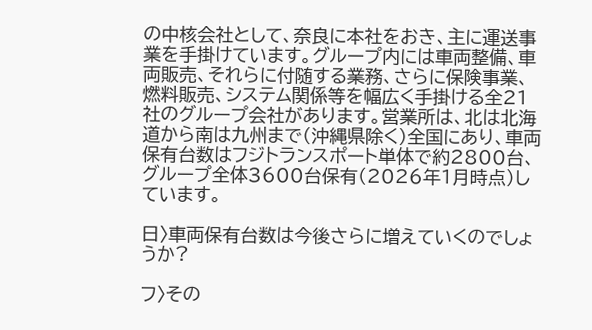の中核会社として、奈良に本社をおき、主に運送事業を手掛けています。グループ内には車両整備、車両販売、それらに付随する業務、さらに保険事業、燃料販売、システム関係等を幅広く手掛ける全21社のグループ会社があります。営業所は、北は北海道から南は九州まで(沖縄県除く)全国にあり、車両保有台数はフジトランスポート単体で約2800台、グループ全体3600台保有(2026年1月時点)しています。

日〉車両保有台数は今後さらに増えていくのでしょうか?

フ〉その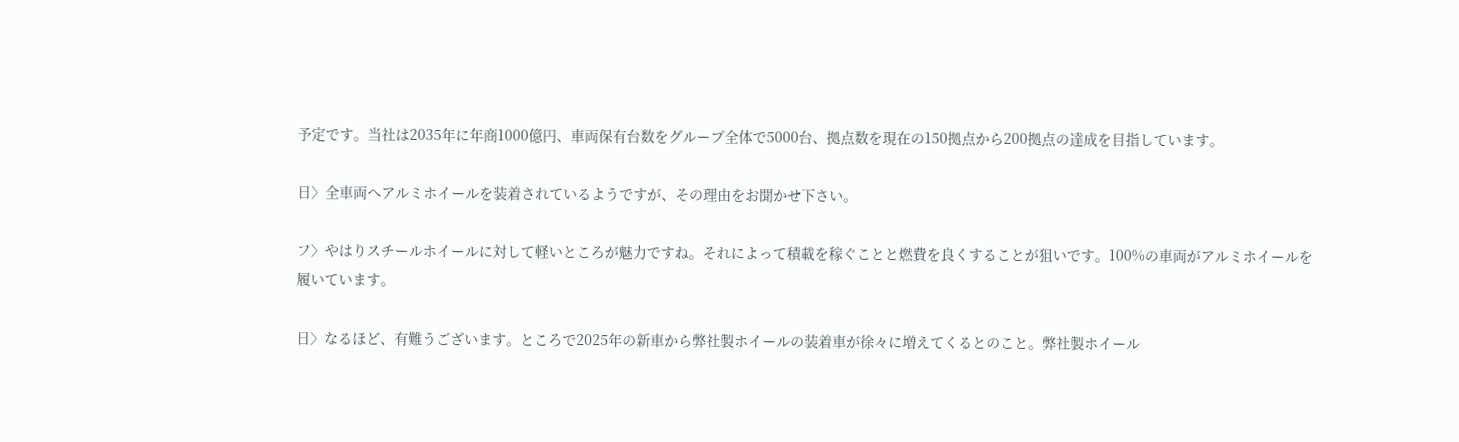予定です。当社は2035年に年商1000億円、車両保有台数をグループ全体で5000台、拠点数を現在の150拠点から200拠点の達成を目指しています。

日〉全車両へアルミホイールを装着されているようですが、その理由をお聞かせ下さい。

フ〉やはりスチールホイールに対して軽いところが魅力ですね。それによって積載を稼ぐことと燃費を良くすることが狙いです。100%の車両がアルミホイールを履いています。

日〉なるほど、有難うございます。ところで2025年の新車から弊社製ホイールの装着車が徐々に増えてくるとのこと。弊社製ホイール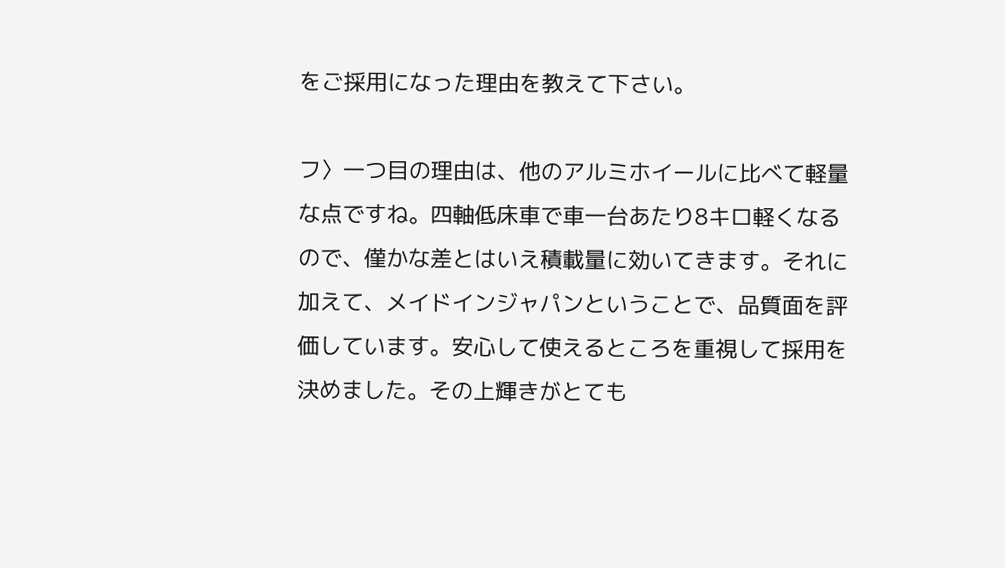をご採用になった理由を教えて下さい。

フ〉一つ目の理由は、他のアルミホイールに比べて軽量な点ですね。四軸低床車で車一台あたり8キロ軽くなるので、僅かな差とはいえ積載量に効いてきます。それに加えて、メイドインジャパンということで、品質面を評価しています。安心して使えるところを重視して採用を決めました。その上輝きがとても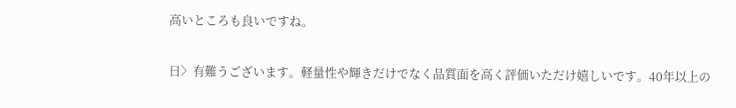高いところも良いですね。

日〉有難うございます。軽量性や輝きだけでなく品質面を高く評価いただけ嬉しいです。40年以上の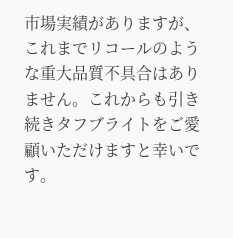市場実績がありますが、これまでリコールのような重大品質不具合はありません。これからも引き続きタフブライトをご愛顧いただけますと幸いです。